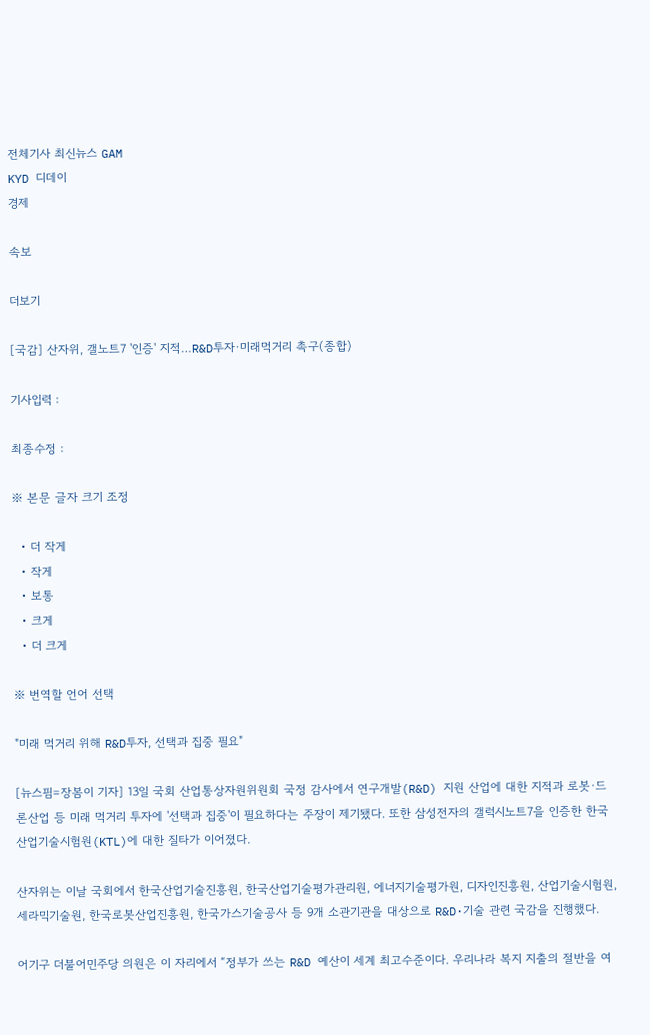전체기사 최신뉴스 GAM
KYD 디데이
경제

속보

더보기

[국감] 산자위, 갤노트7 '인증' 지적…R&D투자·미래먹거리 촉구(종합)

기사입력 :

최종수정 :

※ 본문 글자 크기 조정

  • 더 작게
  • 작게
  • 보통
  • 크게
  • 더 크게

※ 번역할 언어 선택

"미래 먹거리 위해 R&D투자, 선택과 집중 필요"

[뉴스핌=장봄이 기자] 13일 국회 산업통상자원위원회 국정 감사에서 연구개발(R&D) 지원 산업에 대한 지적과 로봇·드론산업 등 미래 먹거리 투자에 '선택과 집중'이 필요하다는 주장이 제기됐다. 또한 삼성전자의 갤럭시노트7을 인증한 한국산업기술시험원(KTL)에 대한 질타가 이어졌다.

산자위는 이날 국회에서 한국산업기술진흥원, 한국산업기술평가관리원, 에너지기술평가원, 디자인진흥원, 산업기술시험원, 세라믹기술원, 한국로봇산업진흥원, 한국가스기술공사 등 9개 소관기관을 대상으로 R&D·기술 관련 국감을 진행했다.

어기구 더불어민주당 의원은 이 자리에서 “정부가 쓰는 R&D 예산이 세계 최고수준이다. 우리나라 복지 지출의 절반을 여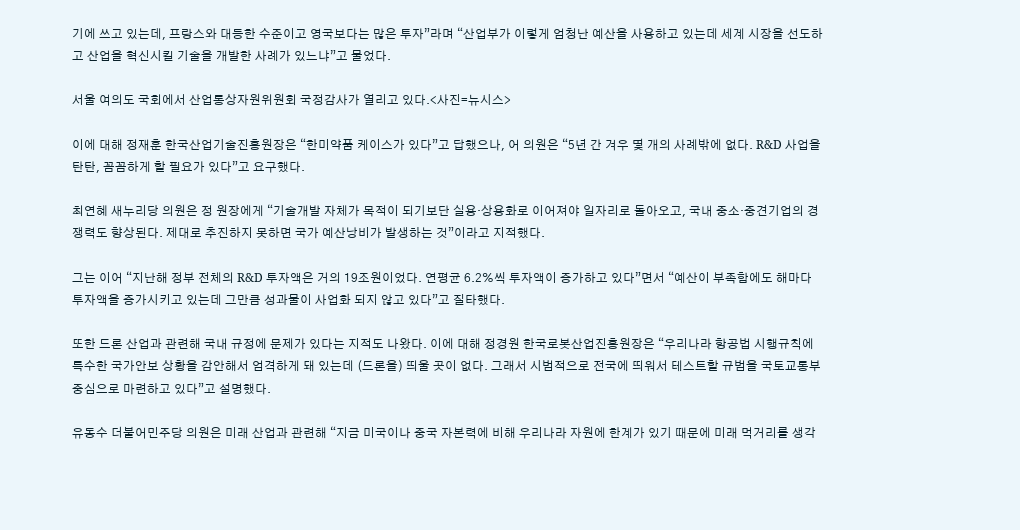기에 쓰고 있는데, 프랑스와 대등한 수준이고 영국보다는 많은 투자”라며 “산업부가 이렇게 엄청난 예산을 사용하고 있는데 세계 시장을 선도하고 산업을 혁신시킬 기술을 개발한 사례가 있느냐”고 물었다.

서울 여의도 국회에서 산업통상자원위원회 국정감사가 열리고 있다.<사진=뉴시스>

이에 대해 정재훈 한국산업기술진흥원장은 “한미약품 케이스가 있다”고 답했으나, 어 의원은 “5년 간 겨우 몇 개의 사례밖에 없다. R&D 사업을 탄탄, 꼼꼼하게 할 필요가 있다”고 요구했다.

최연혜 새누리당 의원은 정 원장에게 “기술개발 자체가 목적이 되기보단 실용·상용화로 이어져야 일자리로 돌아오고, 국내 중소·중견기업의 경쟁력도 향상된다. 제대로 추진하지 못하면 국가 예산낭비가 발생하는 것”이라고 지적했다.

그는 이어 “지난해 정부 전체의 R&D 투자액은 거의 19조원이었다. 연평균 6.2%씩 투자액이 증가하고 있다”면서 “예산이 부족함에도 해마다 투자액을 증가시키고 있는데 그만큼 성과물이 사업화 되지 않고 있다”고 질타했다.

또한 드론 산업과 관련해 국내 규정에 문제가 있다는 지적도 나왔다. 이에 대해 정경원 한국로봇산업진흥원장은 “우리나라 항공법 시행규칙에 특수한 국가안보 상황을 감안해서 엄격하게 돼 있는데 (드론을) 띄울 곳이 없다. 그래서 시범적으로 전국에 띄워서 테스트할 규범을 국토교통부 중심으로 마련하고 있다”고 설명했다.

유동수 더불어민주당 의원은 미래 산업과 관련해 “지금 미국이나 중국 자본력에 비해 우리나라 자원에 한계가 있기 때문에 미래 먹거리를 생각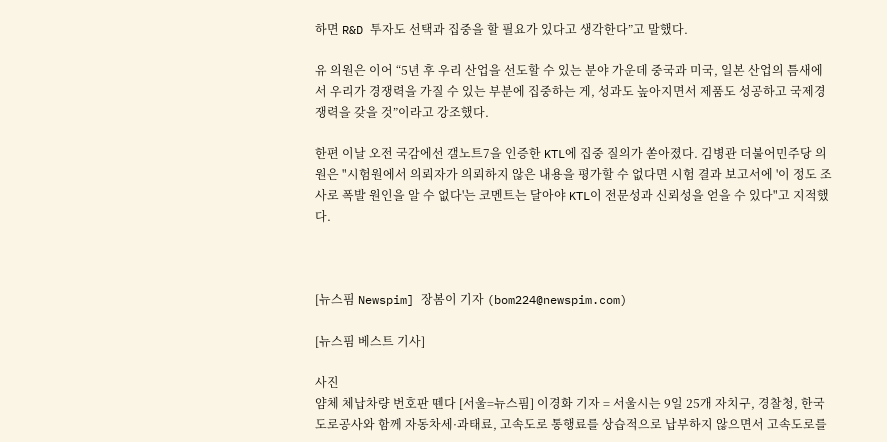하면 R&D 투자도 선택과 집중을 할 필요가 있다고 생각한다”고 말했다.

유 의원은 이어 “5년 후 우리 산업을 선도할 수 있는 분야 가운데 중국과 미국, 일본 산업의 틈새에서 우리가 경쟁력을 가질 수 있는 부분에 집중하는 게, 성과도 높아지면서 제품도 성공하고 국제경쟁력을 갖을 것”이라고 강조했다.

한편 이날 오전 국감에선 갤노트7을 인증한 KTL에 집중 질의가 쏟아졌다. 김병관 더불어민주당 의원은 "시험원에서 의뢰자가 의뢰하지 않은 내용을 평가할 수 없다면 시험 결과 보고서에 '이 정도 조사로 폭발 원인을 알 수 없다'는 코멘트는 달아야 KTL이 전문성과 신뢰성을 얻을 수 있다"고 지적했다.



[뉴스핌 Newspim] 장봄이 기자 (bom224@newspim.com)

[뉴스핌 베스트 기사]

사진
얌체 체납차량 번호판 뗀다 [서울=뉴스핌] 이경화 기자 = 서울시는 9일 25개 자치구, 경찰청, 한국도로공사와 함께 자동차세·과태료, 고속도로 통행료를 상습적으로 납부하지 않으면서 고속도로를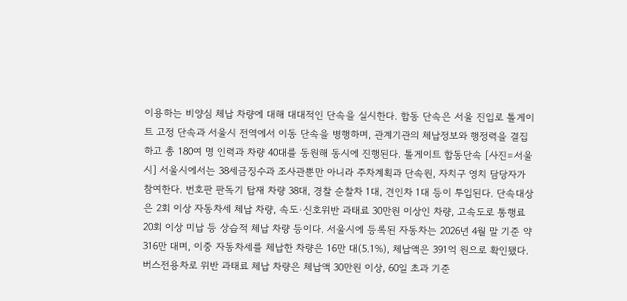이용하는 비양심 체납 차량에 대해 대대적인 단속을 실시한다. 합동 단속은 서울 진입로 톨게이트 고정 단속과 서울시 전역에서 이동 단속을 병행하며, 관계기관의 체납정보와 행정력을 결집하고 총 180여 명 인력과 차량 40대를 동원해 동시에 진행된다. 톨게이트 합동단속 [사진=서울시] 서울시에서는 38세금징수과 조사관뿐만 아니라 주차계획과 단속원, 자치구 영치 담당자가 참여한다. 번호판 판독기 탑재 차량 38대, 경찰 순찰차 1대, 견인차 1대 등이 투입된다. 단속대상은 2회 이상 자동차세 체납 차량, 속도·신호위반 과태료 30만원 이상인 차량, 고속도로 통행료 20회 이상 미납 등 상습적 체납 차량 등이다. 서울시에 등록된 자동차는 2026년 4월 말 기준 약 316만 대며, 이중 자동차세를 체납한 차량은 16만 대(5.1%), 체납액은 391억 원으로 확인됐다. 버스전용차로 위반 과태료 체납 차량은 체납액 30만원 이상, 60일 초과 기준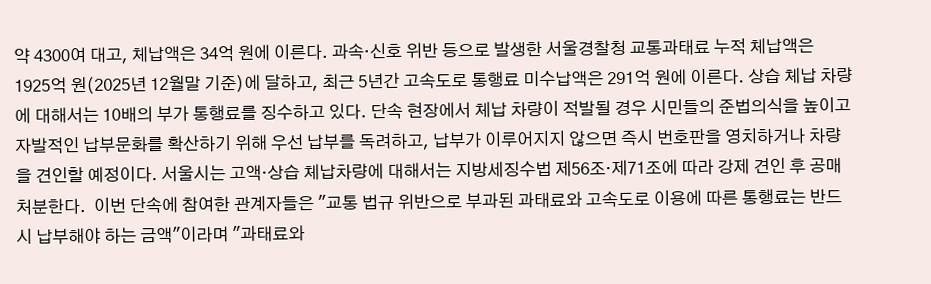약 4300여 대고, 체납액은 34억 원에 이른다. 과속·신호 위반 등으로 발생한 서울경찰청 교통과태료 누적 체납액은 1925억 원(2025년 12월말 기준)에 달하고, 최근 5년간 고속도로 통행료 미수납액은 291억 원에 이른다. 상습 체납 차량에 대해서는 10배의 부가 통행료를 징수하고 있다. 단속 현장에서 체납 차량이 적발될 경우 시민들의 준법의식을 높이고 자발적인 납부문화를 확산하기 위해 우선 납부를 독려하고, 납부가 이루어지지 않으면 즉시 번호판을 영치하거나 차량을 견인할 예정이다. 서울시는 고액·상습 체납차량에 대해서는 지방세징수법 제56조·제71조에 따라 강제 견인 후 공매처분한다.  이번 단속에 참여한 관계자들은 "교통 법규 위반으로 부과된 과태료와 고속도로 이용에 따른 통행료는 반드시 납부해야 하는 금액"이라며 "과태료와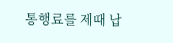통행료를 제때 납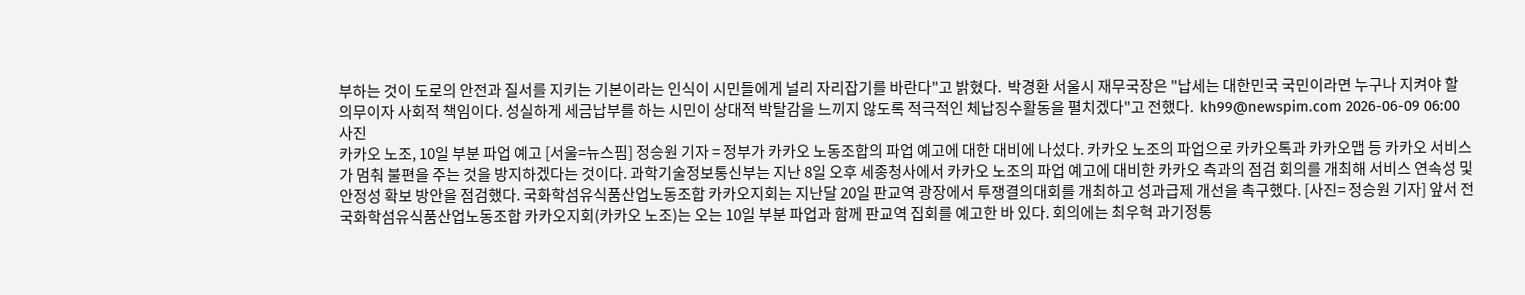부하는 것이 도로의 안전과 질서를 지키는 기본이라는 인식이 시민들에게 널리 자리잡기를 바란다"고 밝혔다.  박경환 서울시 재무국장은 "납세는 대한민국 국민이라면 누구나 지켜야 할 의무이자 사회적 책임이다. 성실하게 세금납부를 하는 시민이 상대적 박탈감을 느끼지 않도록 적극적인 체납징수활동을 펼치겠다"고 전했다.  kh99@newspim.com 2026-06-09 06:00
사진
카카오 노조, 10일 부분 파업 예고 [서울=뉴스핌] 정승원 기자 = 정부가 카카오 노동조합의 파업 예고에 대한 대비에 나섰다. 카카오 노조의 파업으로 카카오톡과 카카오맵 등 카카오 서비스가 멈춰 불편을 주는 것을 방지하겠다는 것이다. 과학기술정보통신부는 지난 8일 오후 세종청사에서 카카오 노조의 파업 예고에 대비한 카카오 측과의 점검 회의를 개최해 서비스 연속성 및 안정성 확보 방안을 점검했다. 국화학섬유식품산업노동조합 카카오지회는 지난달 20일 판교역 광장에서 투쟁결의대회를 개최하고 성과급제 개선을 촉구했다. [사진= 정승원 기자] 앞서 전국화학섬유식품산업노동조합 카카오지회(카카오 노조)는 오는 10일 부분 파업과 함께 판교역 집회를 예고한 바 있다. 회의에는 최우혁 과기정통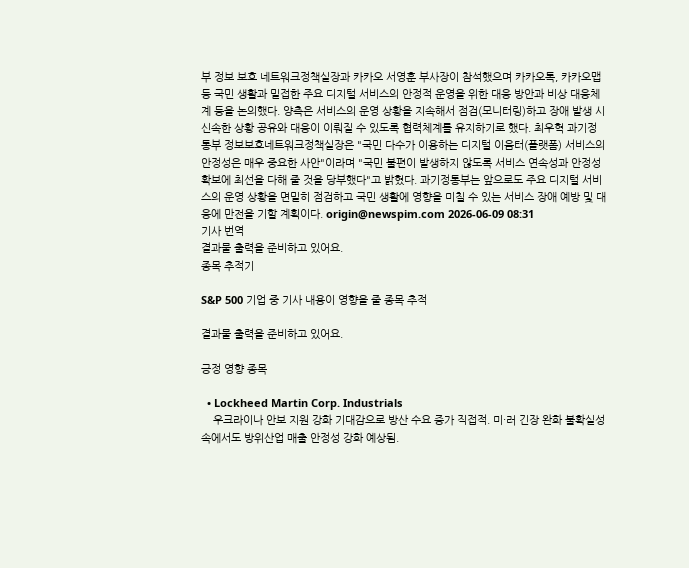부 정보 보호 네트워크정책실장과 카카오 서영훈 부사장이 참석했으며 카카오톡, 카카오맵 등 국민 생활과 밀접한 주요 디지털 서비스의 안정적 운영을 위한 대응 방안과 비상 대응체계 등을 논의했다. 양측은 서비스의 운영 상황을 지속해서 점검(모니터링)하고 장애 발생 시 신속한 상황 공유와 대응이 이뤄질 수 있도록 협력체계를 유지하기로 했다. 최우혁 과기정통부 정보보호네트워크정책실장은 "국민 다수가 이용하는 디지털 이음터(플랫폼) 서비스의 안정성은 매우 중요한 사안"이라며 "국민 불편이 발생하지 않도록 서비스 연속성과 안정성 확보에 최선을 다해 줄 것을 당부했다"고 밝혔다. 과기정통부는 앞으로도 주요 디지털 서비스의 운영 상황을 면밀히 점검하고 국민 생활에 영향을 미칠 수 있는 서비스 장애 예방 및 대응에 만전을 기할 계획이다. origin@newspim.com 2026-06-09 08:31
기사 번역
결과물 출력을 준비하고 있어요.
종목 추적기

S&P 500 기업 중 기사 내용이 영향을 줄 종목 추적

결과물 출력을 준비하고 있어요.

긍정 영향 종목

  • Lockheed Martin Corp. Industrials
    우크라이나 안보 지원 강화 기대감으로 방산 수요 증가 직접적. 미·러 긴장 완화 불확실성 속에서도 방위산업 매출 안정성 강화 예상됨.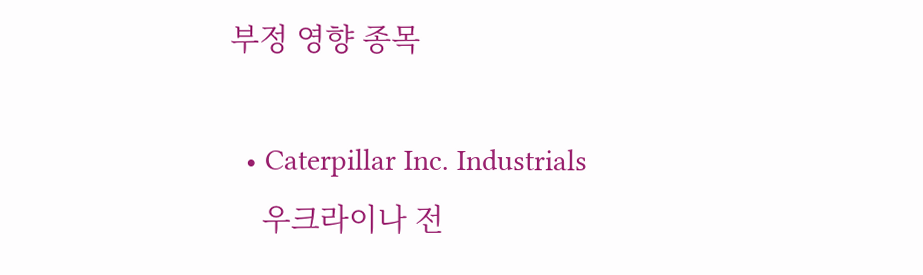부정 영향 종목

  • Caterpillar Inc. Industrials
    우크라이나 전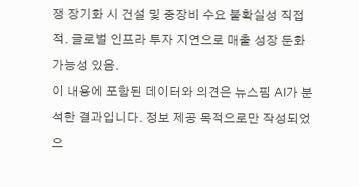쟁 장기화 시 건설 및 중장비 수요 불확실성 직접적. 글로벌 인프라 투자 지연으로 매출 성장 둔화 가능성 있음.
이 내용에 포함된 데이터와 의견은 뉴스핌 AI가 분석한 결과입니다. 정보 제공 목적으로만 작성되었으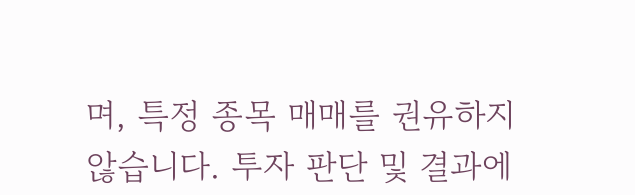며, 특정 종목 매매를 권유하지 않습니다. 투자 판단 및 결과에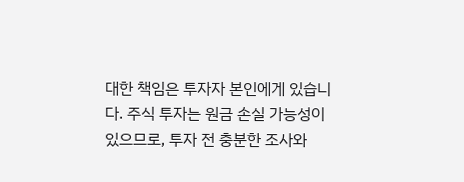대한 책임은 투자자 본인에게 있습니다. 주식 투자는 원금 손실 가능성이 있으므로, 투자 전 충분한 조사와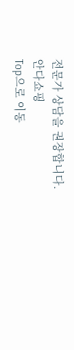전문가 상담을 권장합니다.
안다쇼핑
Top으로 이동